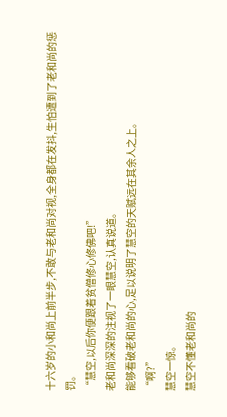十六岁的小和尚上前半步,不敢与老和尚对视,全身都在发抖,生怕遭到了老和尚的惩罚。
“慧空,以后你便跟着贫僧修心修佛吧!”
老和尚深深的注视了一眼慧空,认真说道。
能够看破老和尚的心,足以说明了慧空的天赋远在其余人之上。
“啊?”
慧空一惊。
慧空不懂老和尚的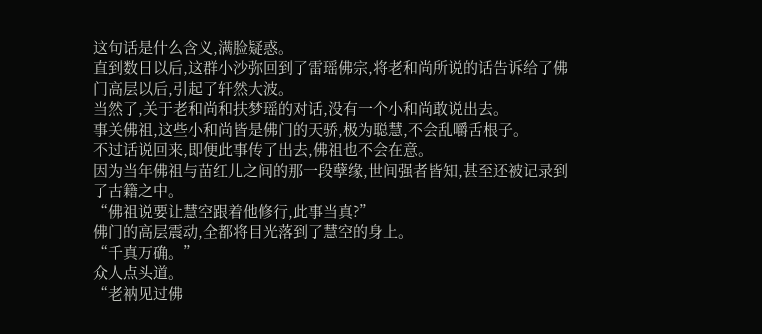这句话是什么含义,满脸疑惑。
直到数日以后,这群小沙弥回到了雷瑶佛宗,将老和尚所说的话告诉给了佛门高层以后,引起了轩然大波。
当然了,关于老和尚和扶梦瑶的对话,没有一个小和尚敢说出去。
事关佛祖,这些小和尚皆是佛门的天骄,极为聪慧,不会乱嚼舌根子。
不过话说回来,即便此事传了出去,佛祖也不会在意。
因为当年佛祖与苗红儿之间的那一段孽缘,世间强者皆知,甚至还被记录到了古籍之中。
“佛祖说要让慧空跟着他修行,此事当真?”
佛门的高层震动,全都将目光落到了慧空的身上。
“千真万确。”
众人点头道。
“老衲见过佛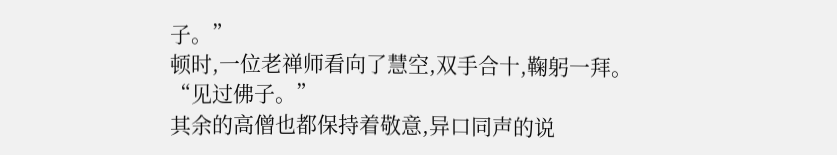子。”
顿时,一位老禅师看向了慧空,双手合十,鞠躬一拜。
“见过佛子。”
其余的高僧也都保持着敬意,异口同声的说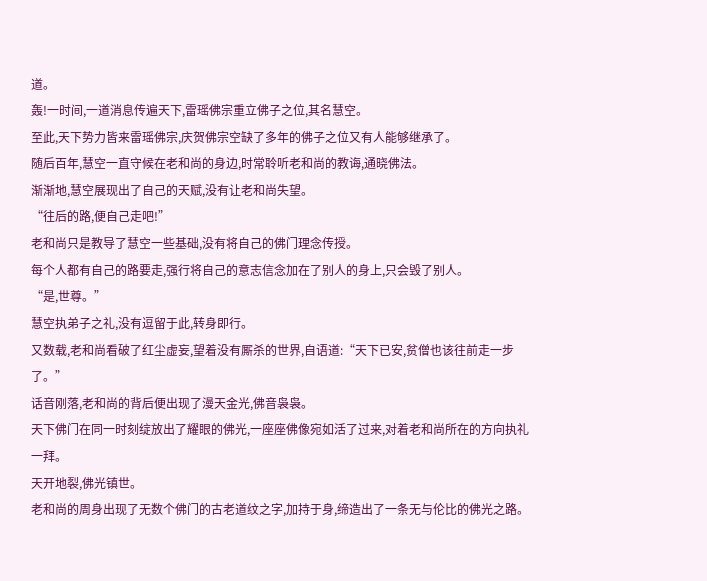道。
轰!一时间,一道消息传遍天下,雷瑶佛宗重立佛子之位,其名慧空。
至此,天下势力皆来雷瑶佛宗,庆贺佛宗空缺了多年的佛子之位又有人能够继承了。
随后百年,慧空一直守候在老和尚的身边,时常聆听老和尚的教诲,通晓佛法。
渐渐地,慧空展现出了自己的天赋,没有让老和尚失望。
“往后的路,便自己走吧!”
老和尚只是教导了慧空一些基础,没有将自己的佛门理念传授。
每个人都有自己的路要走,强行将自己的意志信念加在了别人的身上,只会毁了别人。
“是,世尊。”
慧空执弟子之礼,没有逗留于此,转身即行。
又数载,老和尚看破了红尘虚妄,望着没有厮杀的世界,自语道:“天下已安,贫僧也该往前走一步了。”
话音刚落,老和尚的背后便出现了漫天金光,佛音袅袅。
天下佛门在同一时刻绽放出了耀眼的佛光,一座座佛像宛如活了过来,对着老和尚所在的方向执礼一拜。
天开地裂,佛光镇世。
老和尚的周身出现了无数个佛门的古老道纹之字,加持于身,缔造出了一条无与伦比的佛光之路。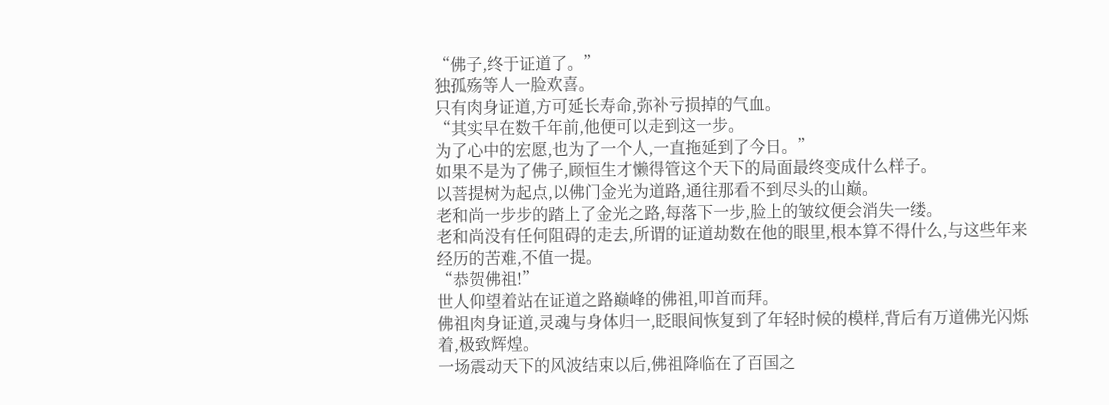“佛子,终于证道了。”
独孤殇等人一脸欢喜。
只有肉身证道,方可延长寿命,弥补亏损掉的气血。
“其实早在数千年前,他便可以走到这一步。
为了心中的宏愿,也为了一个人,一直拖延到了今日。”
如果不是为了佛子,顾恒生才懒得管这个天下的局面最终变成什么样子。
以菩提树为起点,以佛门金光为道路,通往那看不到尽头的山巅。
老和尚一步步的踏上了金光之路,每落下一步,脸上的皱纹便会消失一缕。
老和尚没有任何阻碍的走去,所谓的证道劫数在他的眼里,根本算不得什么,与这些年来经历的苦难,不值一提。
“恭贺佛祖!”
世人仰望着站在证道之路巅峰的佛祖,叩首而拜。
佛祖肉身证道,灵魂与身体归一,眨眼间恢复到了年轻时候的模样,背后有万道佛光闪烁着,极致辉煌。
一场震动天下的风波结束以后,佛祖降临在了百国之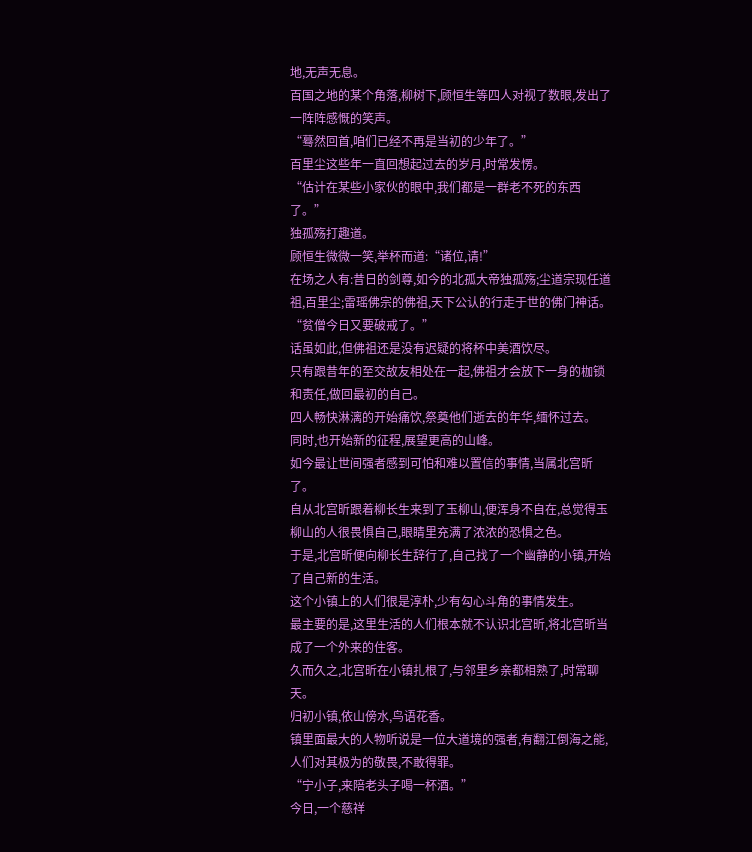地,无声无息。
百国之地的某个角落,柳树下,顾恒生等四人对视了数眼,发出了一阵阵感慨的笑声。
“蓦然回首,咱们已经不再是当初的少年了。”
百里尘这些年一直回想起过去的岁月,时常发愣。
“估计在某些小家伙的眼中,我们都是一群老不死的东西了。”
独孤殇打趣道。
顾恒生微微一笑,举杯而道:“诸位,请!”
在场之人有:昔日的剑尊,如今的北孤大帝独孤殇;尘道宗现任道祖,百里尘;雷瑶佛宗的佛祖,天下公认的行走于世的佛门神话。
“贫僧今日又要破戒了。”
话虽如此,但佛祖还是没有迟疑的将杯中美酒饮尽。
只有跟昔年的至交故友相处在一起,佛祖才会放下一身的枷锁和责任,做回最初的自己。
四人畅快淋漓的开始痛饮,祭奠他们逝去的年华,缅怀过去。
同时,也开始新的征程,展望更高的山峰。
如今最让世间强者感到可怕和难以置信的事情,当属北宫昕了。
自从北宫昕跟着柳长生来到了玉柳山,便浑身不自在,总觉得玉柳山的人很畏惧自己,眼睛里充满了浓浓的恐惧之色。
于是,北宫昕便向柳长生辞行了,自己找了一个幽静的小镇,开始了自己新的生活。
这个小镇上的人们很是淳朴,少有勾心斗角的事情发生。
最主要的是,这里生活的人们根本就不认识北宫昕,将北宫昕当成了一个外来的住客。
久而久之,北宫昕在小镇扎根了,与邻里乡亲都相熟了,时常聊天。
归初小镇,依山傍水,鸟语花香。
镇里面最大的人物听说是一位大道境的强者,有翻江倒海之能,人们对其极为的敬畏,不敢得罪。
“宁小子,来陪老头子喝一杯酒。”
今日,一个慈祥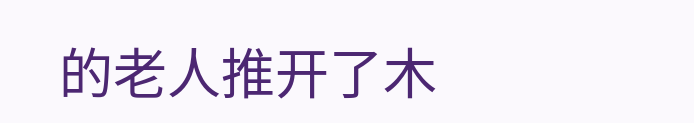的老人推开了木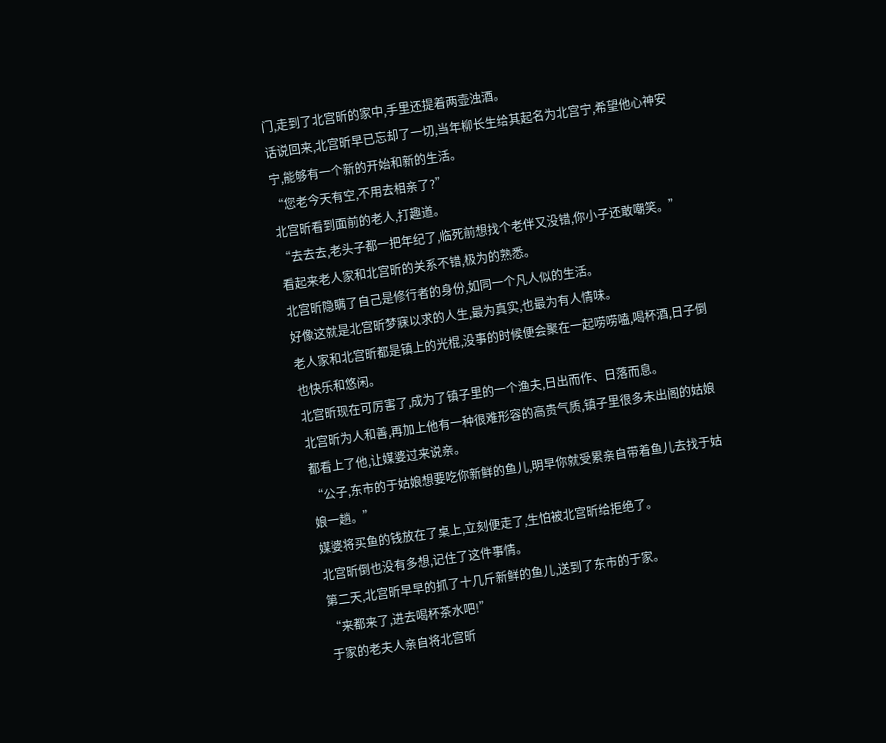门,走到了北宫昕的家中,手里还提着两壶浊酒。
话说回来,北宫昕早已忘却了一切,当年柳长生给其起名为北宫宁,希望他心神安宁,能够有一个新的开始和新的生活。
“您老今天有空,不用去相亲了?”
北宫昕看到面前的老人,打趣道。
“去去去,老头子都一把年纪了,临死前想找个老伴又没错,你小子还敢嘲笑。”
看起来老人家和北宫昕的关系不错,极为的熟悉。
北宫昕隐瞒了自己是修行者的身份,如同一个凡人似的生活。
好像这就是北宫昕梦寐以求的人生,最为真实,也最为有人情味。
老人家和北宫昕都是镇上的光棍,没事的时候便会聚在一起唠唠嗑,喝杯酒,日子倒也快乐和悠闲。
北宫昕现在可厉害了,成为了镇子里的一个渔夫,日出而作、日落而息。
北宫昕为人和善,再加上他有一种很难形容的高贵气质,镇子里很多未出阁的姑娘都看上了他,让媒婆过来说亲。
“公子,东市的于姑娘想要吃你新鲜的鱼儿,明早你就受累亲自带着鱼儿去找于姑娘一趟。”
媒婆将买鱼的钱放在了桌上,立刻便走了,生怕被北宫昕给拒绝了。
北宫昕倒也没有多想,记住了这件事情。
第二天,北宫昕早早的抓了十几斤新鲜的鱼儿,送到了东市的于家。
“来都来了,进去喝杯茶水吧!”
于家的老夫人亲自将北宫昕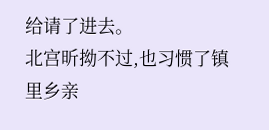给请了进去。
北宫昕拗不过,也习惯了镇里乡亲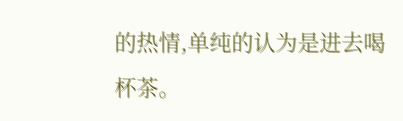的热情,单纯的认为是进去喝杯茶。